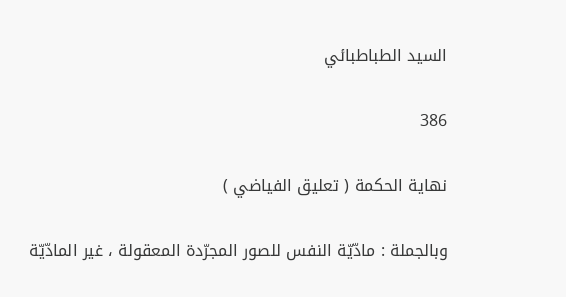السيد الطباطبائي

386

نهاية الحكمة ( تعليق الفياضي )

وبالجملة : مادّيّة النفس للصور المجرّدة المعقولة ، غير المادّيّة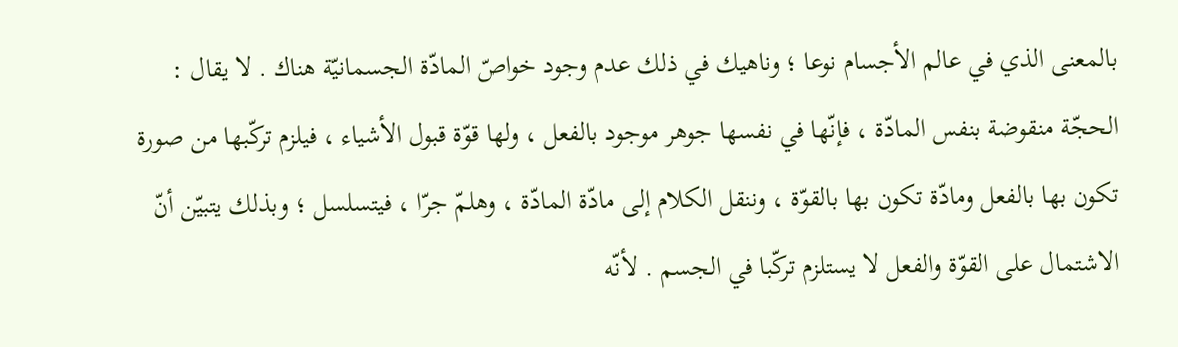بالمعنى الذي في عالم الأجسام نوعا ؛ وناهيك في ذلك عدم وجود خواصّ المادّة الجسمانيّة هناك . لا يقال : الحجّة منقوضة بنفس المادّة ، فإنّها في نفسها جوهر موجود بالفعل ، ولها قوّة قبول الأشياء ، فيلزم تركّبها من صورة تكون بها بالفعل ومادّة تكون بها بالقوّة ، وننقل الكلام إلى مادّة المادّة ، وهلمّ جرّا ، فيتسلسل ؛ وبذلك يتبيّن أنّ الاشتمال على القوّة والفعل لا يستلزم تركّبا في الجسم . لأنّه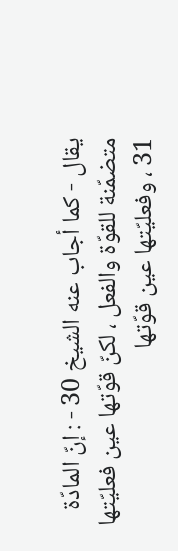يقال - كما أجاب عنه الشيخ 30 - : إنّ المادّة متضمّنة للقوّة والفعل ، لكنّ قوّتها عين فعليّتها 31 ، وفعليّتها عين قوّتها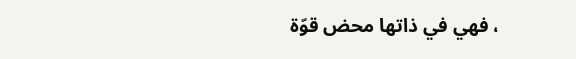، فهي في ذاتها محض قوّة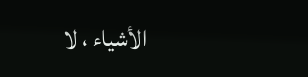الأشياء ، لا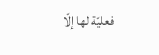فعليّة لها إلّا